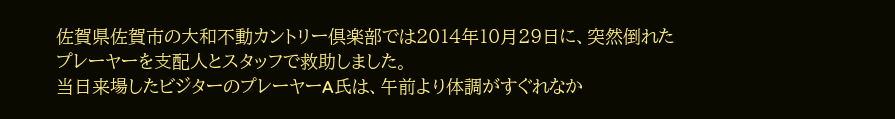佐賀県佐賀市の大和不動カントリー倶楽部では2014年10月29日に、突然倒れたプレーヤーを支配人とスタッフで救助しました。
当日来場したビジターのプレーヤーA氏は、午前より体調がすぐれなか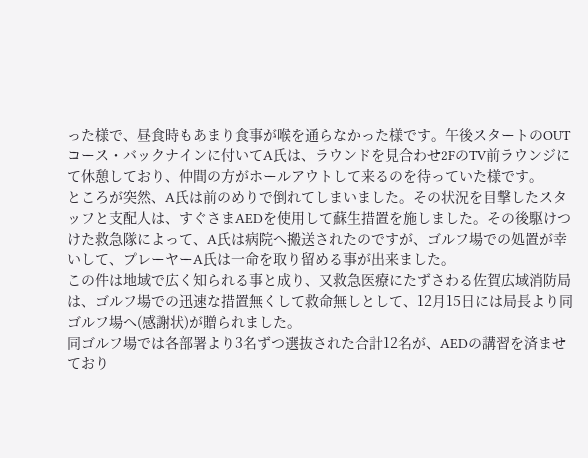った様で、昼食時もあまり食事が喉を通らなかった様です。午後スタートのOUTコース・バックナインに付いてA氏は、ラウンドを見合わせ2FのTV前ラウンジにて休憩しており、仲間の方がホールアウトして来るのを待っていた様です。
ところが突然、A氏は前のめりで倒れてしまいました。その状況を目撃したスタッフと支配人は、すぐさまAEDを使用して蘇生措置を施しました。その後駆けつけた救急隊によって、A氏は病院へ搬送されたのですが、ゴルフ場での処置が幸いして、プレーヤーA氏は一命を取り留める事が出来ました。
この件は地域で広く知られる事と成り、又救急医療にたずさわる佐賀広域消防局は、ゴルフ場での迅速な措置無くして救命無しとして、12月15日には局長より同ゴルフ場へ(感謝状)が贈られました。
同ゴルフ場では各部署より3名ずつ選抜された合計12名が、AEDの講習を済ませており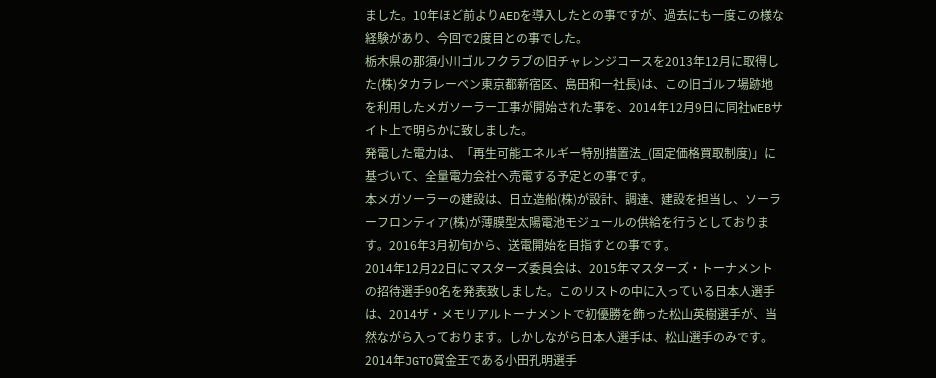ました。10年ほど前よりAEDを導入したとの事ですが、過去にも一度この様な経験があり、今回で2度目との事でした。
栃木県の那須小川ゴルフクラブの旧チャレンジコースを2013年12月に取得した(株)タカラレーベン東京都新宿区、島田和一社長)は、この旧ゴルフ場跡地を利用したメガソーラー工事が開始された事を、2014年12月9日に同社WEBサイト上で明らかに致しました。
発電した電力は、「再生可能エネルギー特別措置法_(固定価格買取制度)」に基づいて、全量電力会社へ売電する予定との事です。
本メガソーラーの建設は、日立造船(株)が設計、調達、建設を担当し、ソーラーフロンティア(株)が薄膜型太陽電池モジュールの供給を行うとしております。2016年3月初旬から、送電開始を目指すとの事です。
2014年12月22日にマスターズ委員会は、2015年マスターズ・トーナメントの招待選手90名を発表致しました。このリストの中に入っている日本人選手は、2014ザ・メモリアルトーナメントで初優勝を飾った松山英樹選手が、当然ながら入っております。しかしながら日本人選手は、松山選手のみです。
2014年JGTO賞金王である小田孔明選手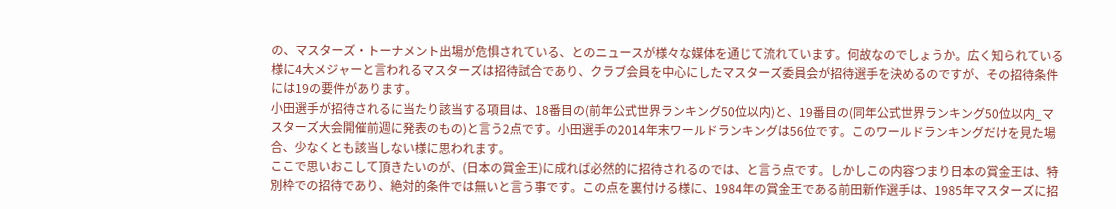の、マスターズ・トーナメント出場が危惧されている、とのニュースが様々な媒体を通じて流れています。何故なのでしょうか。広く知られている様に4大メジャーと言われるマスターズは招待試合であり、クラブ会員を中心にしたマスターズ委員会が招待選手を決めるのですが、その招待条件には19の要件があります。
小田選手が招待されるに当たり該当する項目は、18番目の(前年公式世界ランキング50位以内)と、19番目の(同年公式世界ランキング50位以内_マスターズ大会開催前週に発表のもの)と言う2点です。小田選手の2014年末ワールドランキングは56位です。このワールドランキングだけを見た場合、少なくとも該当しない様に思われます。
ここで思いおこして頂きたいのが、(日本の賞金王)に成れば必然的に招待されるのでは、と言う点です。しかしこの内容つまり日本の賞金王は、特別枠での招待であり、絶対的条件では無いと言う事です。この点を裏付ける様に、1984年の賞金王である前田新作選手は、1985年マスターズに招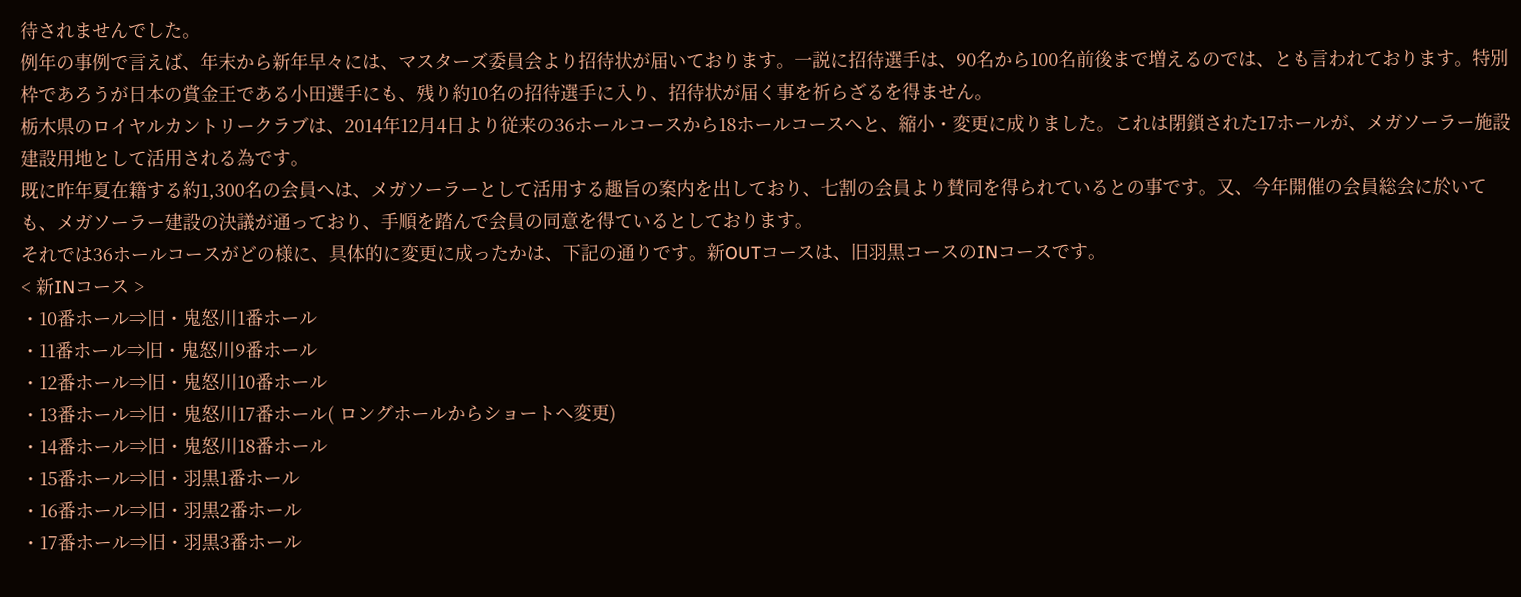待されませんでした。
例年の事例で言えば、年末から新年早々には、マスターズ委員会より招待状が届いております。一説に招待選手は、90名から100名前後まで増えるのでは、とも言われております。特別枠であろうが日本の賞金王である小田選手にも、残り約10名の招待選手に入り、招待状が届く事を祈らざるを得ません。
栃木県のロイヤルカントリークラブは、2014年12月4日より従来の36ホールコースから18ホールコースへと、縮小・変更に成りました。これは閉鎖された17ホールが、メガソーラー施設建設用地として活用される為です。
既に昨年夏在籍する約1,300名の会員へは、メガソーラーとして活用する趣旨の案内を出しており、七割の会員より賛同を得られているとの事です。又、今年開催の会員総会に於いても、メガソーラー建設の決議が通っており、手順を踏んで会員の同意を得ているとしております。
それでは36ホールコースがどの様に、具体的に変更に成ったかは、下記の通りです。新OUTコースは、旧羽黒コースのINコースです。
< 新INコース >
・10番ホール⇒旧・鬼怒川1番ホール
・11番ホール⇒旧・鬼怒川9番ホール
・12番ホール⇒旧・鬼怒川10番ホール
・13番ホール⇒旧・鬼怒川17番ホール( ロングホールからショートへ変更)
・14番ホール⇒旧・鬼怒川18番ホール
・15番ホール⇒旧・羽黒1番ホール
・16番ホール⇒旧・羽黒2番ホール
・17番ホール⇒旧・羽黒3番ホール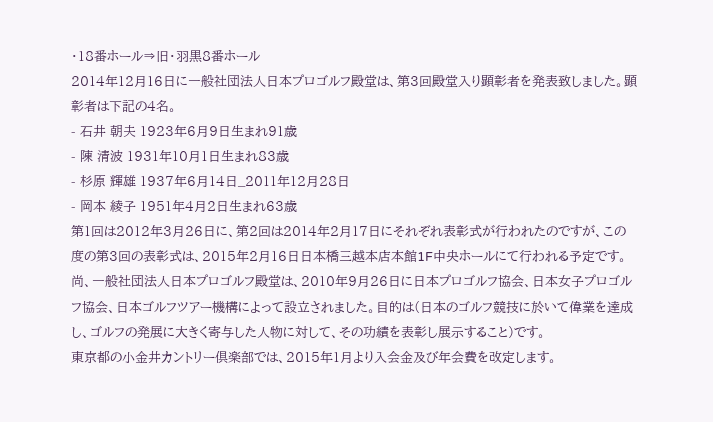・18番ホール⇒旧・羽黒8番ホール
2014年12月16日に一般社団法人日本プロゴルフ殿堂は、第3回殿堂入り顕彰者を発表致しました。顕彰者は下記の4名。
- 石井 朝夫 1923年6月9日生まれ91歳
- 陳 清波 1931年10月1日生まれ83歳
- 杉原 輝雄 1937年6月14日_2011年12月28日
- 岡本 綾子 1951年4月2日生まれ63歳
第1回は2012年3月26日に、第2回は2014年2月17日にそれぞれ表彰式が行われたのですが、この度の第3回の表彰式は、2015年2月16日日本橋三越本店本館1F中央ホールにて行われる予定です。
尚、一般社団法人日本プロゴルフ殿堂は、2010年9月26日に日本プロゴルフ協会、日本女子プロゴルフ協会、日本ゴルフツアー機構によって設立されました。目的は(日本のゴルフ競技に於いて偉業を達成し、ゴルフの発展に大きく寄与した人物に対して、その功績を表彰し展示すること)です。
東京都の小金井カントリー倶楽部では、2015年1月より入会金及び年会費を改定します。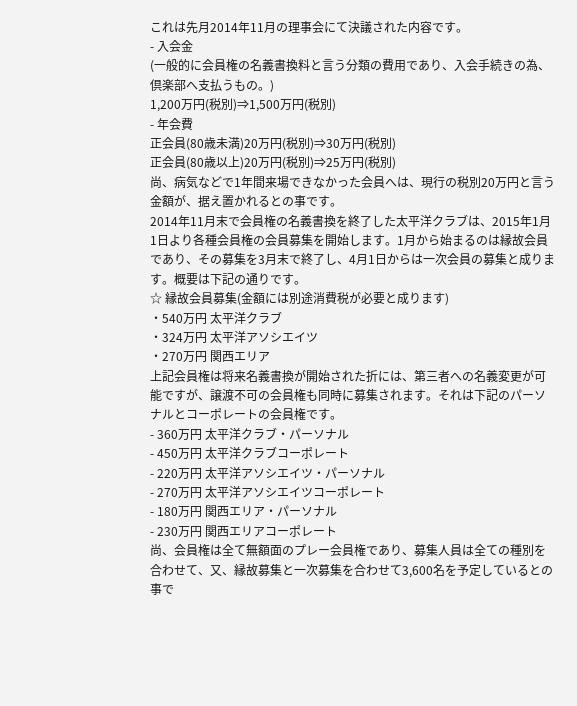これは先月2014年11月の理事会にて決議された内容です。
- 入会金
(一般的に会員権の名義書換料と言う分類の費用であり、入会手続きの為、倶楽部へ支払うもの。)
1,200万円(税別)⇒1,500万円(税別)
- 年会費
正会員(80歳未満)20万円(税別)⇒30万円(税別)
正会員(80歳以上)20万円(税別)⇒25万円(税別)
尚、病気などで1年間来場できなかった会員へは、現行の税別20万円と言う金額が、据え置かれるとの事です。
2014年11月末で会員権の名義書換を終了した太平洋クラブは、2015年1月1日より各種会員権の会員募集を開始します。1月から始まるのは縁故会員であり、その募集を3月末で終了し、4月1日からは一次会員の募集と成ります。概要は下記の通りです。
☆ 縁故会員募集(金額には別途消費税が必要と成ります)
・540万円 太平洋クラブ
・324万円 太平洋アソシエイツ
・270万円 関西エリア
上記会員権は将来名義書換が開始された折には、第三者への名義変更が可能ですが、譲渡不可の会員権も同時に募集されます。それは下記のパーソナルとコーポレートの会員権です。
- 360万円 太平洋クラブ・パーソナル
- 450万円 太平洋クラブコーポレート
- 220万円 太平洋アソシエイツ・パーソナル
- 270万円 太平洋アソシエイツコーポレート
- 180万円 関西エリア・パーソナル
- 230万円 関西エリアコーポレート
尚、会員権は全て無額面のプレー会員権であり、募集人員は全ての種別を合わせて、又、縁故募集と一次募集を合わせて3,600名を予定しているとの事で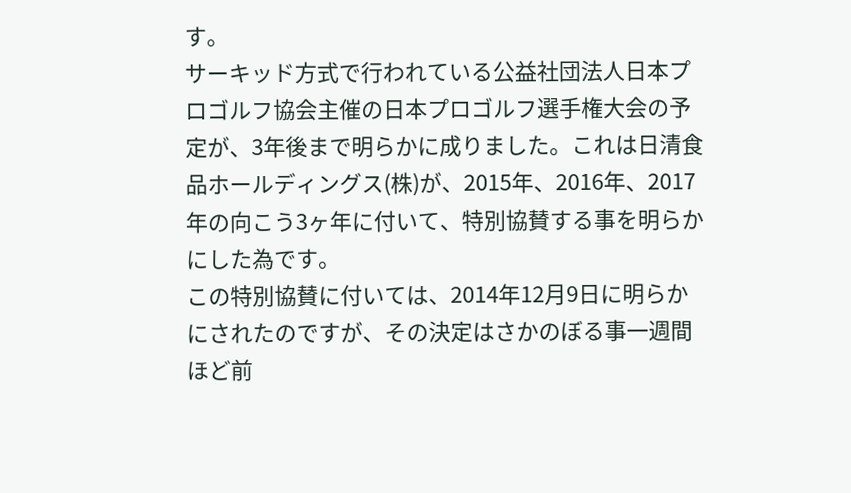す。
サーキッド方式で行われている公益社団法人日本プロゴルフ協会主催の日本プロゴルフ選手権大会の予定が、3年後まで明らかに成りました。これは日清食品ホールディングス(株)が、2015年、2016年、2017年の向こう3ヶ年に付いて、特別協賛する事を明らかにした為です。
この特別協賛に付いては、2014年12月9日に明らかにされたのですが、その決定はさかのぼる事一週間ほど前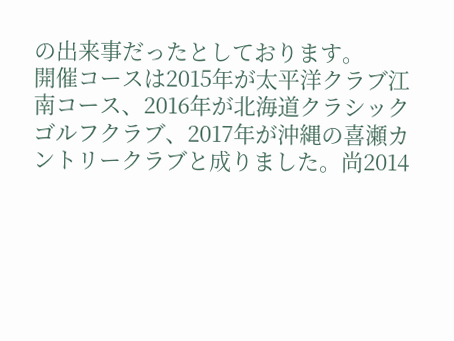の出来事だったとしております。
開催コースは2015年が太平洋クラブ江南コース、2016年が北海道クラシックゴルフクラブ、2017年が沖縄の喜瀬カントリークラブと成りました。尚2014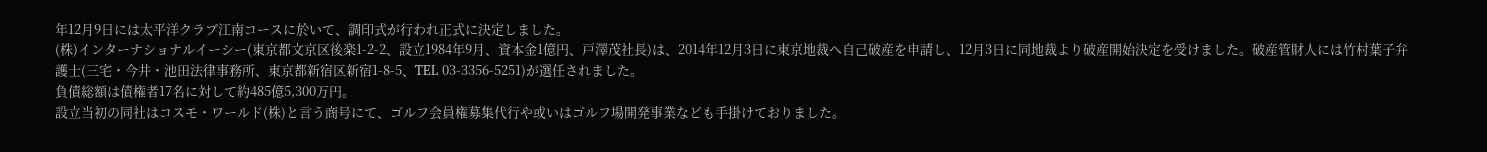年12月9日には太平洋クラブ江南コースに於いて、調印式が行われ正式に決定しました。
(株)インターナショナルイーシー(東京都文京区後楽1-2-2、設立1984年9月、資本金1億円、戸澤茂社長)は、2014年12月3日に東京地裁へ自己破産を申請し、12月3日に同地裁より破産開始決定を受けました。破産管財人には竹村葉子弁護士(三宅・今井・池田法律事務所、東京都新宿区新宿1-8-5、TEL 03-3356-5251)が選任されました。
負債総額は債権者17名に対して約485億5,300万円。
設立当初の同社はコスモ・ワールド(株)と言う商号にて、ゴルフ会員権募集代行や或いはゴルフ場開発事業なども手掛けておりました。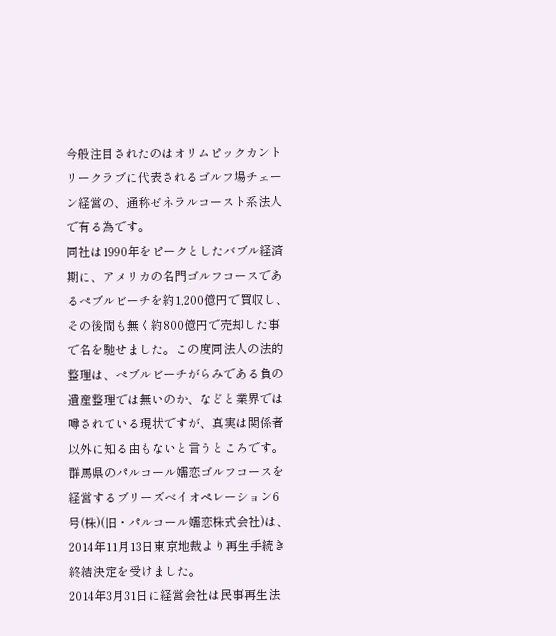今般注目されたのはオリムピックカントリークラブに代表されるゴルフ場チェーン経営の、通称ゼネラルコースト系法人で有る為です。
同社は1990年をピークとしたバブル経済期に、アメリカの名門ゴルフコースであるぺブルビーチを約1,200億円で買収し、その後間も無く約800億円で売却した事で名を馳せました。この度同法人の法的整理は、ぺブルビーチがらみである負の遺産整理では無いのか、などと業界では噂されている現状ですが、真実は関係者以外に知る由もないと言うところです。
群馬県のパルコール嬬恋ゴルフコースを経営するブリーズベイオペレーション6号(株)(旧・パルコール嬬恋株式会社)は、2014年11月13日東京地裁より再生手続き終結決定を受けました。
2014年3月31日に経営会社は民事再生法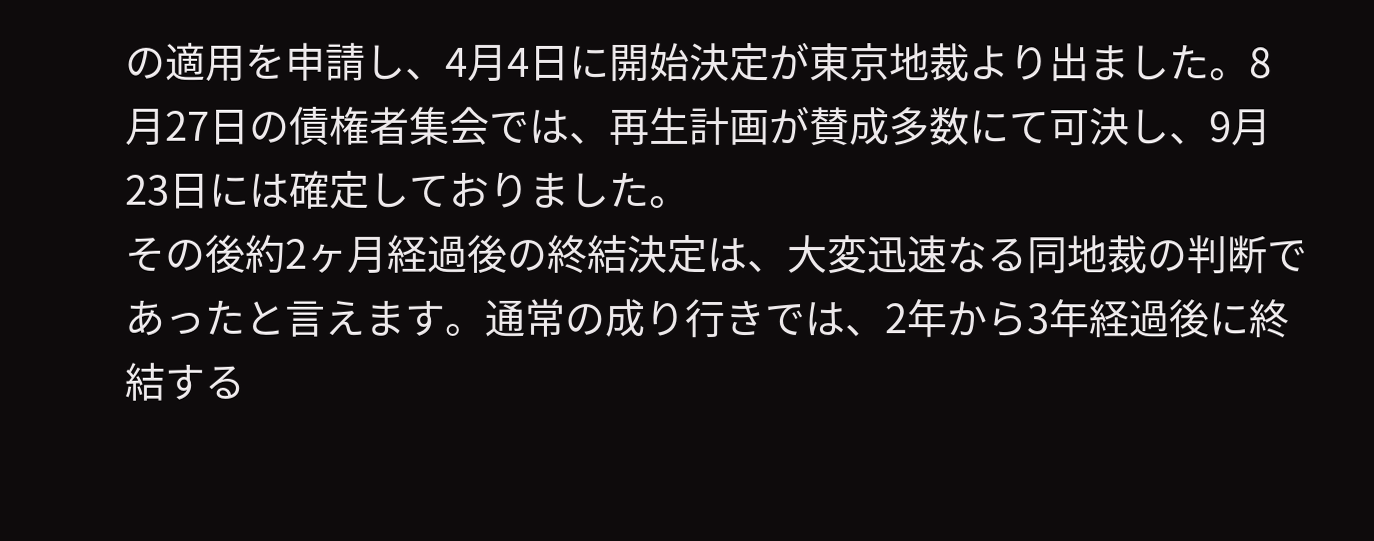の適用を申請し、4月4日に開始決定が東京地裁より出ました。8月27日の債権者集会では、再生計画が賛成多数にて可決し、9月23日には確定しておりました。
その後約2ヶ月経過後の終結決定は、大変迅速なる同地裁の判断であったと言えます。通常の成り行きでは、2年から3年経過後に終結する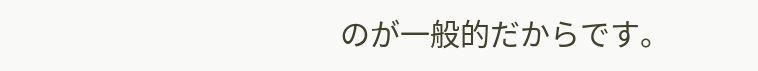のが一般的だからです。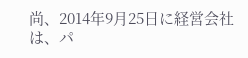尚、2014年9月25日に経営会社は、パ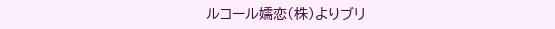ルコール嬬恋(株)よりブリ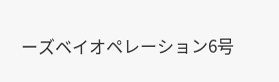ーズベイオペレーション6号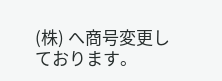(株) へ商号変更しております。